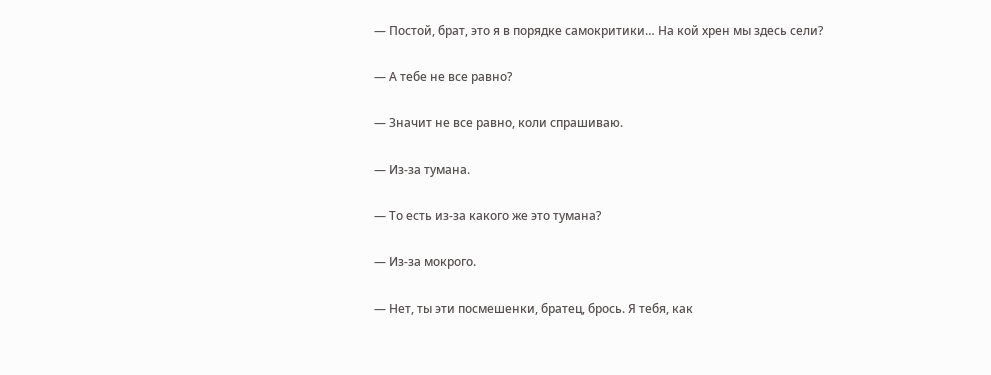— Постой, брат, это я в порядке самокритики… На кой хрен мы здесь сели?

— А тебе не все равно?

— Значит не все равно, коли спрашиваю.

— Из-за тумана.

— То есть из-за какого же это тумана?

— Из-за мокрого.

— Нет, ты эти посмешенки, братец, брось. Я тебя, как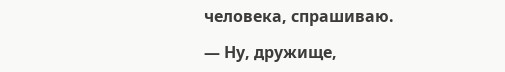человека, спрашиваю.

— Ну, дружище,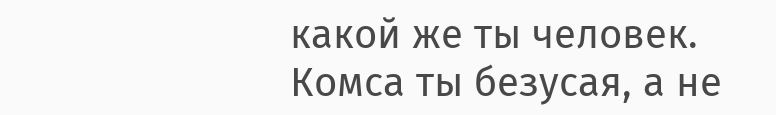какой же ты человек. Комса ты безусая, а не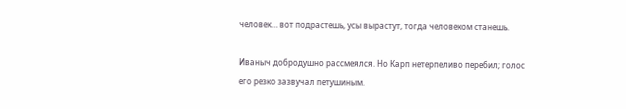человек… вот подрастешь, усы вырастут, тогда человеком станешь.

Иваныч добродушно рассмеялся. Но Карп нетерпеливо перебил; голос его резко зазвучал петушиным.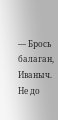— Брось балаган, Иваныч. Не до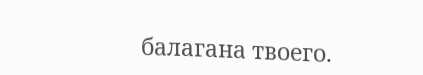балагана твоего.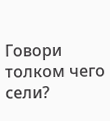Говори толком чего сели?